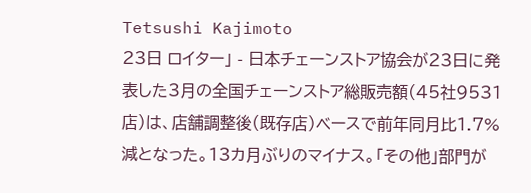Tetsushi Kajimoto
23日 ロイター」 - 日本チェーンストア協会が23日に発表した3月の全国チェーンストア総販売額(45社9531店)は、店舗調整後(既存店)ベースで前年同月比1.7%減となった。13カ月ぶりのマイナス。「その他」部門が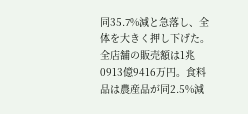同35.7%減と急落し、全体を大きく押し下げた。
全店舗の販売額は1兆0913億9416万円。食料品は農産品が同2.5%減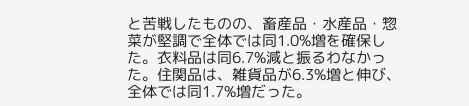と苦戦したものの、畜産品・水産品・惣菜が堅調で全体では同1.0%増を確保した。衣料品は同6.7%減と振るわなかった。住関品は、雑貨品が6.3%増と伸び、全体では同1.7%増だった。